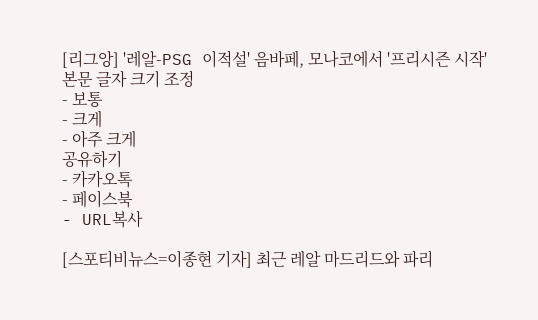[리그앙] '레알-PSG 이적설' 음바페, 모나코에서 '프리시즌 시작'
본문 글자 크기 조정
- 보통
- 크게
- 아주 크게
공유하기
- 카카오톡
- 페이스북
- URL복사

[스포티비뉴스=이종현 기자] 최근 레알 마드리드와 파리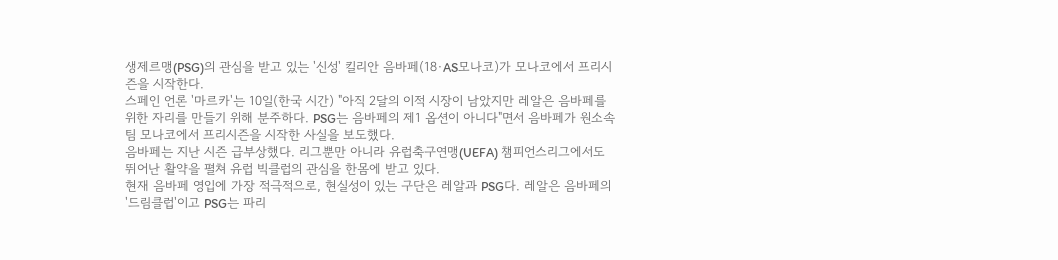생제르맹(PSG)의 관심을 받고 있는 '신성' 킬리안 음바페(18·AS모나코)가 모나코에서 프리시즌을 시작한다.
스페인 언론 '마르카'는 10일(한국 시간) "아직 2달의 이적 시장이 남았지만 레알은 음바페를 위한 자리를 만들기 위해 분주하다. PSG는 음바페의 제1 옵션이 아니다"면서 음바페가 원소속팀 모나코에서 프리시즌을 시작한 사실을 보도했다.
음바페는 지난 시즌 급부상했다. 리그뿐만 아니라 유럽축구연맹(UEFA) 챔피언스리그에서도 뛰어난 활약을 펼쳐 유럽 빅클럽의 관심을 한몸에 받고 있다.
현재 음바페 영입에 가장 적극적으로, 현실성이 있는 구단은 레알과 PSG다. 레알은 음바페의 '드림클럽'이고 PSG는 파리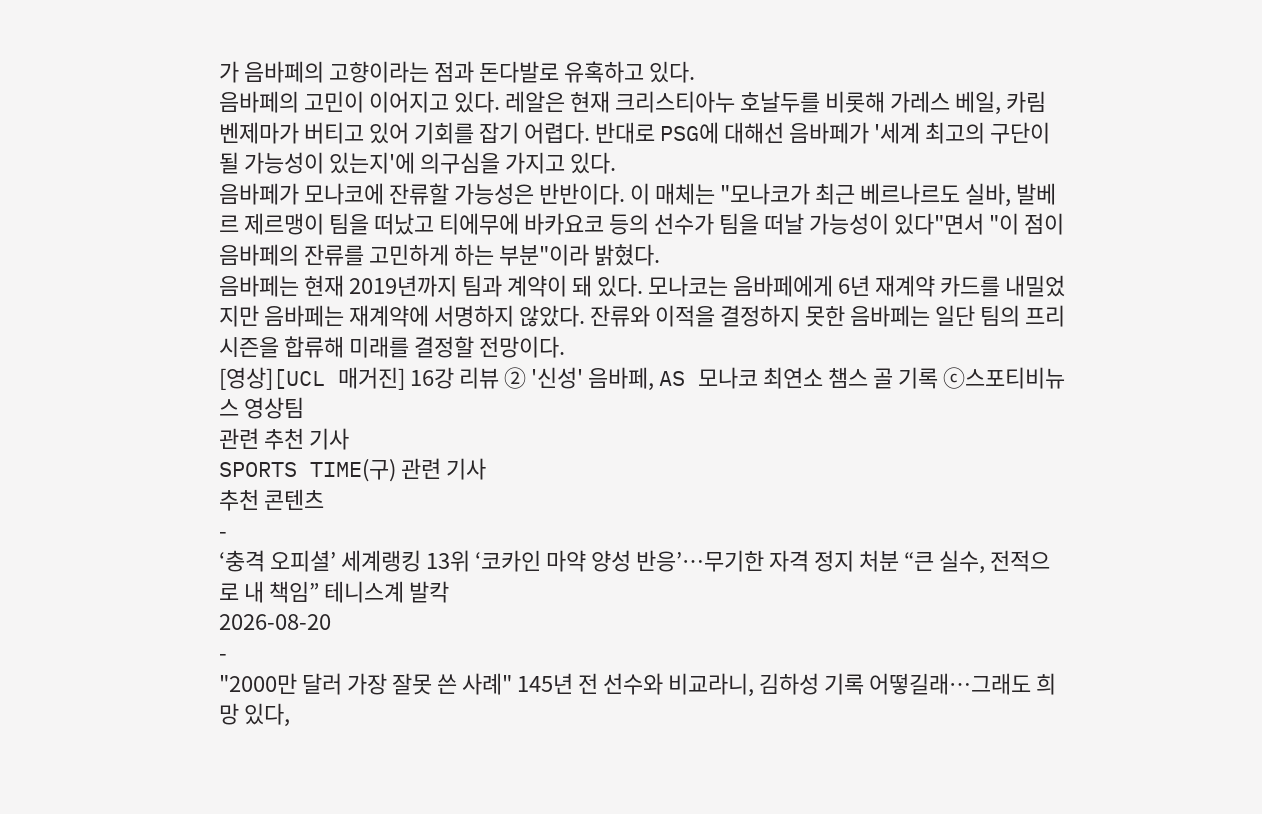가 음바페의 고향이라는 점과 돈다발로 유혹하고 있다.
음바페의 고민이 이어지고 있다. 레알은 현재 크리스티아누 호날두를 비롯해 가레스 베일, 카림 벤제마가 버티고 있어 기회를 잡기 어렵다. 반대로 PSG에 대해선 음바페가 '세계 최고의 구단이 될 가능성이 있는지'에 의구심을 가지고 있다.
음바페가 모나코에 잔류할 가능성은 반반이다. 이 매체는 "모나코가 최근 베르나르도 실바, 발베르 제르맹이 팀을 떠났고 티에무에 바카요코 등의 선수가 팀을 떠날 가능성이 있다"면서 "이 점이 음바페의 잔류를 고민하게 하는 부분"이라 밝혔다.
음바페는 현재 2019년까지 팀과 계약이 돼 있다. 모나코는 음바페에게 6년 재계약 카드를 내밀었지만 음바페는 재계약에 서명하지 않았다. 잔류와 이적을 결정하지 못한 음바페는 일단 팀의 프리시즌을 합류해 미래를 결정할 전망이다.
[영상][UCL 매거진] 16강 리뷰 ② '신성' 음바페, AS 모나코 최연소 챔스 골 기록 ⓒ스포티비뉴스 영상팀
관련 추천 기사
SPORTS TIME(구) 관련 기사
추천 콘텐츠
-
‘충격 오피셜’ 세계랭킹 13위 ‘코카인 마약 양성 반응’…무기한 자격 정지 처분 “큰 실수, 전적으로 내 책임” 테니스계 발칵
2026-08-20
-
"2000만 달러 가장 잘못 쓴 사례" 145년 전 선수와 비교라니, 김하성 기록 어떻길래…그래도 희망 있다,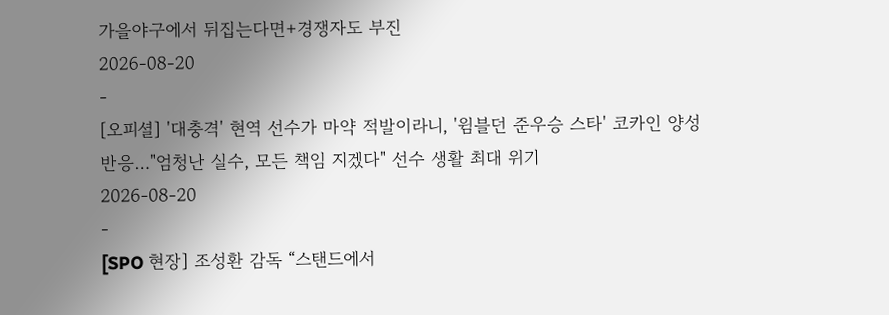가을야구에서 뒤집는다면+경쟁자도 부진
2026-08-20
-
[오피셜] '대충격' 현역 선수가 마약 적발이라니, '윔블던 준우승 스타' 코카인 양성 반응…"엄청난 실수, 모든 책임 지겠다" 선수 생활 최대 위기
2026-08-20
-
[SPO 현장] 조성환 감독 “스탠드에서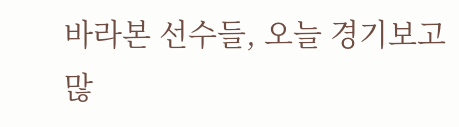바라본 선수들, 오늘 경기보고 많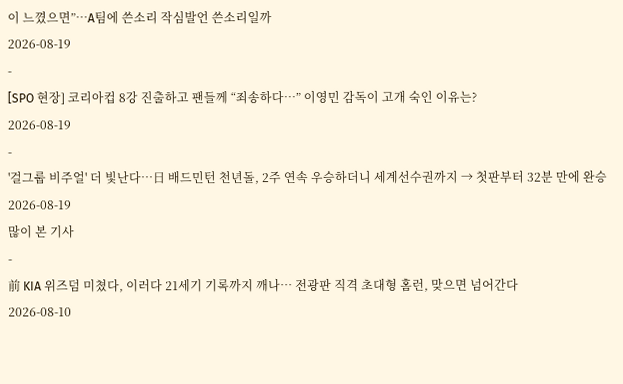이 느꼈으면”…A팀에 쓴소리 작심발언 쓴소리일까
2026-08-19
-
[SPO 현장] 코리아컵 8강 진출하고 팬들께 “죄송하다…” 이영민 감독이 고개 숙인 이유는?
2026-08-19
-
'걸그룹 비주얼' 더 빛난다…日 배드민턴 천년돌, 2주 연속 우승하더니 세계선수권까지 → 첫판부터 32분 만에 완승
2026-08-19
많이 본 기사
-
前 KIA 위즈덤 미쳤다, 이러다 21세기 기록까지 깨나… 전광판 직격 초대형 홈런, 맞으면 넘어간다
2026-08-10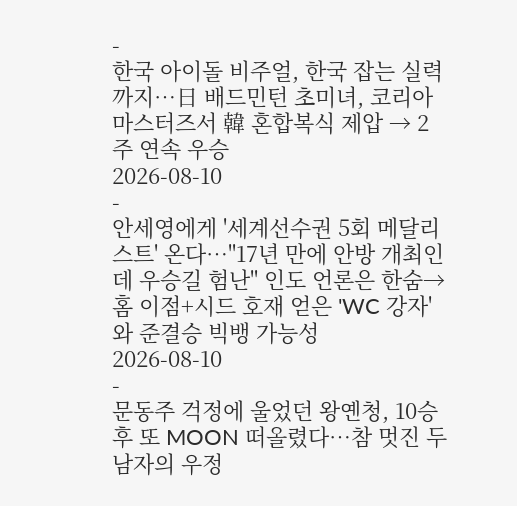-
한국 아이돌 비주얼, 한국 잡는 실력까지…日 배드민턴 초미녀, 코리아마스터즈서 韓 혼합복식 제압 → 2주 연속 우승
2026-08-10
-
안세영에게 '세계선수권 5회 메달리스트' 온다…"17년 만에 안방 개최인데 우승길 험난" 인도 언론은 한숨→홈 이점+시드 호재 얻은 'WC 강자'와 준결승 빅뱅 가능성
2026-08-10
-
문동주 걱정에 울었던 왕옌청, 10승 후 또 MOON 떠올렸다…참 멋진 두 남자의 우정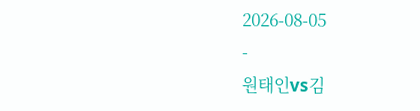2026-08-05
-
원태인vs김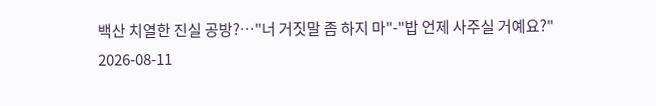백산 치열한 진실 공방?…"너 거짓말 좀 하지 마"-"밥 언제 사주실 거예요?"
2026-08-11